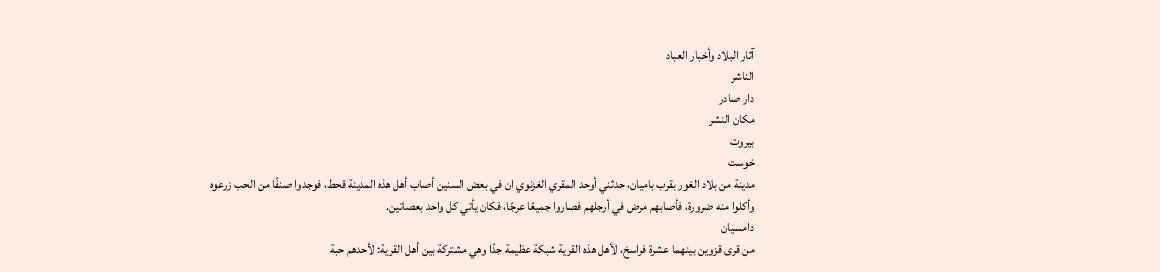آثار البلاد وأخبار العباد
الناشر
دار صادر
مكان النشر
بيروت
خوست
مدينة من بلاد الغور بقرب باميان، حدثني أوحد المقري الغزنوي ان في بعض السنين أصاب أهل هذه المدينة قحط، فوجدوا صنفًا من الحب زرعوه وأكلوا منه ضرورة، فأصابهم مرض في أرجلهم فصاروا جميعًا عرجًا، فكان يأتي كل واحد بعصاتين.
دامسيان
من قرى قزوين بينهما عشرة فراسخ، لأهل هذه القرية شبكة عظيمة جدًا وهي مشتركة بين أهل القرية: لأحدهم حبة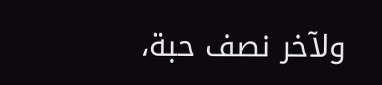ولآخر نصف حبة،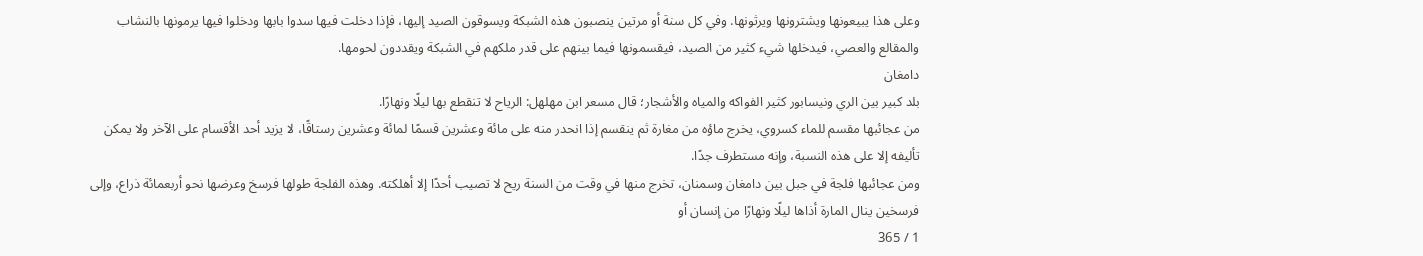وعلى هذا يبيعونها ويشترونها ويرثونها. وفي كل سنة أو مرتين ينصبون هذه الشبكة ويسوقون الصيد إليها، فإذا دخلت فيها سدوا بابها ودخلوا فيها يرمونها بالنشاب والمقالع والعصي، فيدخلها شيء كثير من الصيد، فيقسمونها فيما بينهم على قدر ملكهم في الشبكة ويقددون لحومها.
دامغان
بلد كبير بين الري ونيسابور كثير الفواكه والمياه والأشجار؛ قال مسعر ابن مهلهل: الرياح لا تنقطع بها ليلًا ونهارًا.
من عجائبها مقسم للماء كسروي، يخرج ماؤه من مغارة ثم ينقسم إذا انحدر منه على مائة وعشرين قسمًا لمائة وعشرين رستاقًا، لا يزيد أحد الأقسام على الآخر ولا يمكن تأليفه إلا على هذه النسبة، وإنه مستطرف جدًا.
ومن عجائبها فلجة في جبل بين دامغان وسمنان، تخرج منها في وقت من السنة ريح لا تصيب أحدًا إلا أهلكته. وهذه الفلجة طولها فرسخ وعرضها نحو أربعمائة ذراع، وإلى فرسخين ينال المارة أذاها ليلًا ونهارًا من إنسان أو
1 / 365